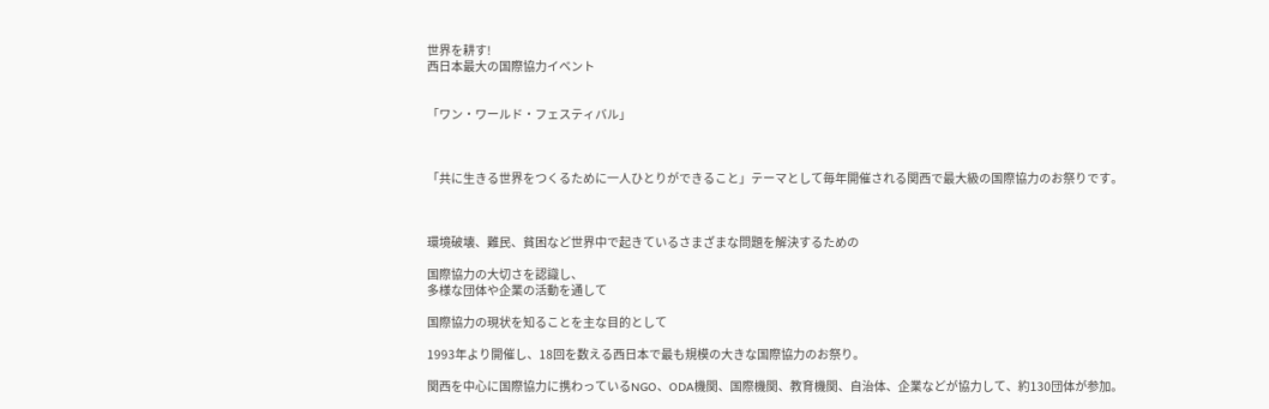世界を耕す!
西日本最大の国際協力イベント


「ワン・ワールド・フェスティバル」



「共に生きる世界をつくるために一人ひとりができること」テーマとして毎年開催される関西で最大級の国際協力のお祭りです。



環境破壊、難民、貧困など世界中で起きているさまざまな問題を解決するための

国際協力の大切さを認識し、
多様な団体や企業の活動を通して

国際協力の現状を知ることを主な目的として

1993年より開催し、18回を数える西日本で最も規模の大きな国際協力のお祭り。

関西を中心に国際協力に携わっているNGO、ODA機関、国際機関、教育機関、自治体、企業などが協力して、約130団体が参加。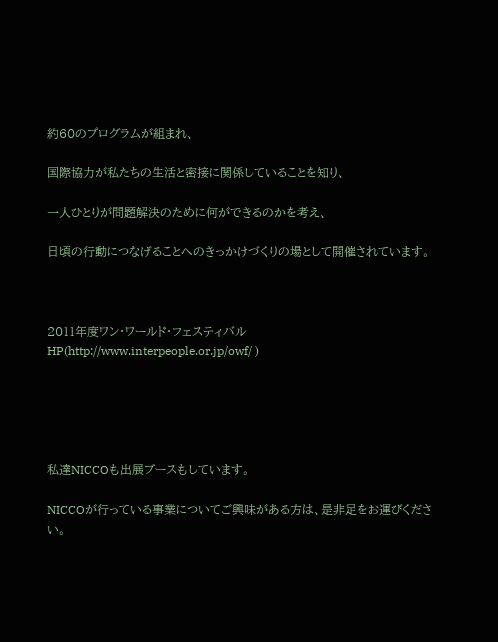約60のプログラムが組まれ、

国際協力が私たちの生活と密接に関係していることを知り、

一人ひとりが問題解決のために何ができるのかを考え、

日頃の行動につなげることへのきっかけづくりの場として開催されています。



2011年度ワン・ワールド・フェスティバル HP(http://www.interpeople.or.jp/owf/ )





私達NICCOも出展ブースもしています。

NICCOが行っている事業についてご興味がある方は、是非足をお運びください。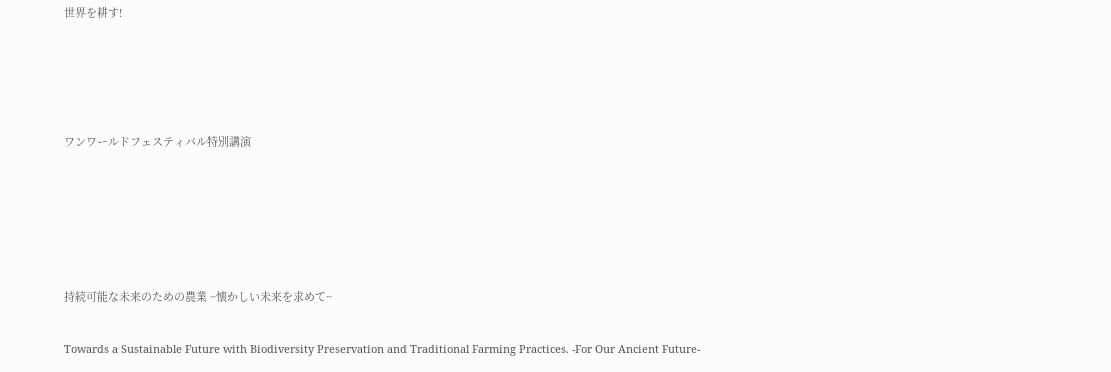世界を耕す!




ワンワールドフェスティバル特別講演





持続可能な未来のための農業 ~懐かしい未来を求めて~

Towards a Sustainable Future with Biodiversity Preservation and Traditional Farming Practices. -For Our Ancient Future-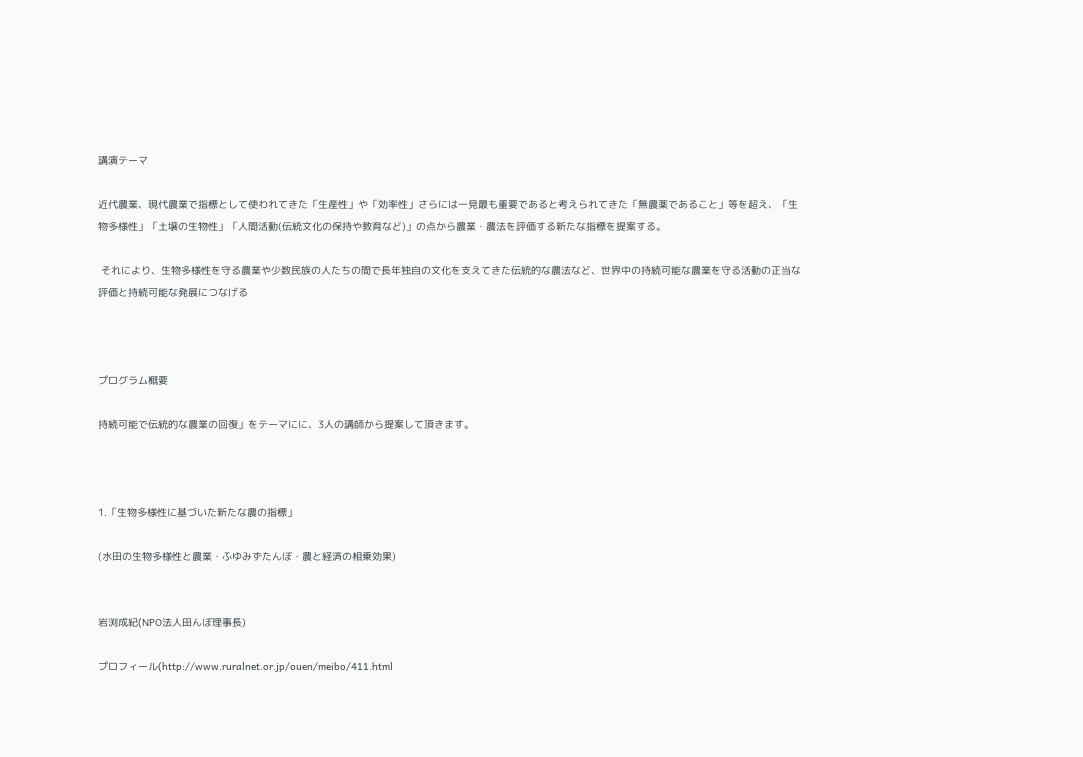講演テーマ

近代農業、現代農業で指標として使われてきた「生産性」や「効率性」さらには一見最も重要であると考えられてきた「無農薬であること」等を超え、「生物多様性」「土壌の生物性」「人間活動(伝統文化の保持や教育など)」の点から農業・農法を評価する新たな指標を提案する。

 それにより、生物多様性を守る農業や少数民族の人たちの間で長年独自の文化を支えてきた伝統的な農法など、世界中の持続可能な農業を守る活動の正当な評価と持続可能な発展につなげる



プログラム概要

持続可能で伝統的な農業の回復」をテーマにに、3人の講師から提案して頂きます。



1.「生物多様性に基づいた新たな農の指標」

(水田の生物多様性と農業・ふゆみずたんぼ・農と経済の相乗効果)


岩渕成紀(NPO法人田んぼ理事長)

プロフィール(http://www.ruralnet.or.jp/ouen/meibo/411.html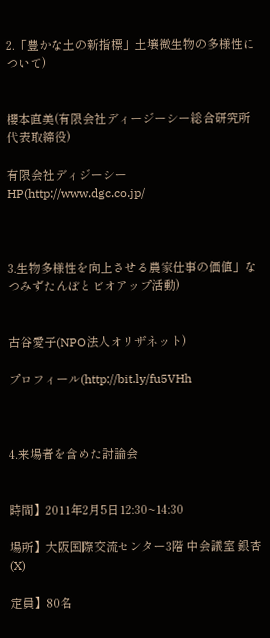2.「豊かな土の新指標」土壌微生物の多様性について)


櫻本直美(有限会社ディージーシー総合研究所 代表取締役)

有限会社ディジーシーHP(http://www.dgc.co.jp/



3.生物多様性を向上させる農家仕事の価値」なつみずたんぼとビオアップ活動)


古谷愛子(NPO法人オリザネット)

プロフィール(http://bit.ly/fu5VHh



4.来場者を含めた討論会


時間】2011年2月5日12:30~14:30

場所】大阪国際交流センター3階 中会議室 銀杏(X)

定員】80名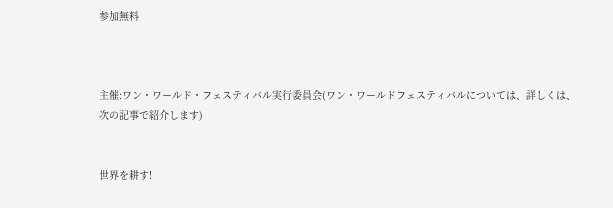参加無料



主催:ワン・ワールド・フェスティバル実行委員会(ワン・ワールドフェスティバルについては、詳しくは、次の記事で紹介します)


世界を耕す!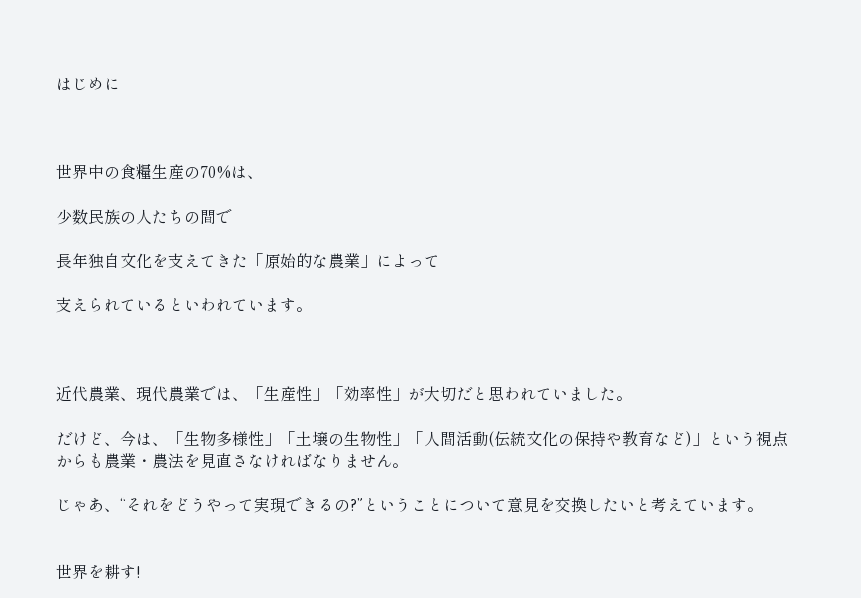はじめに



世界中の食糧生産の70%は、

少数民族の人たちの間で

長年独自文化を支えてきた「原始的な農業」によって

支えられているといわれています。



近代農業、現代農業では、「生産性」「効率性」が大切だと思われていました。

だけど、今は、「生物多様性」「土壌の生物性」「人間活動(伝統文化の保持や教育など)」という視点からも農業・農法を見直さなければなりません。

じゃあ、“それをどうやって実現できるの?”ということについて意見を交換したいと考えています。


世界を耕す!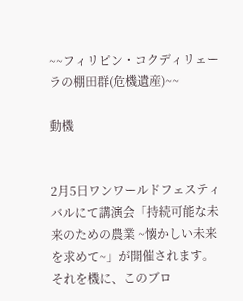~~フィリピン・コクディリェーラの棚田群(危機遺産)~~

動機


2月5日ワンワールドフェスティバルにて講演会「持続可能な未来のための農業 ~懐かしい未来を求めて~」が開催されます。それを機に、このブロ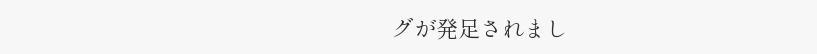グが発足されまし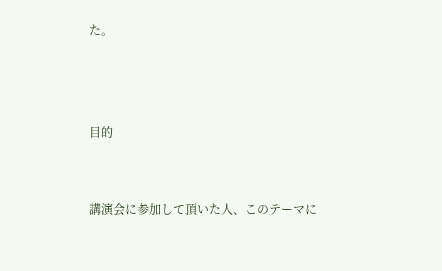た。



目的


講演会に参加して頂いた人、このテーマに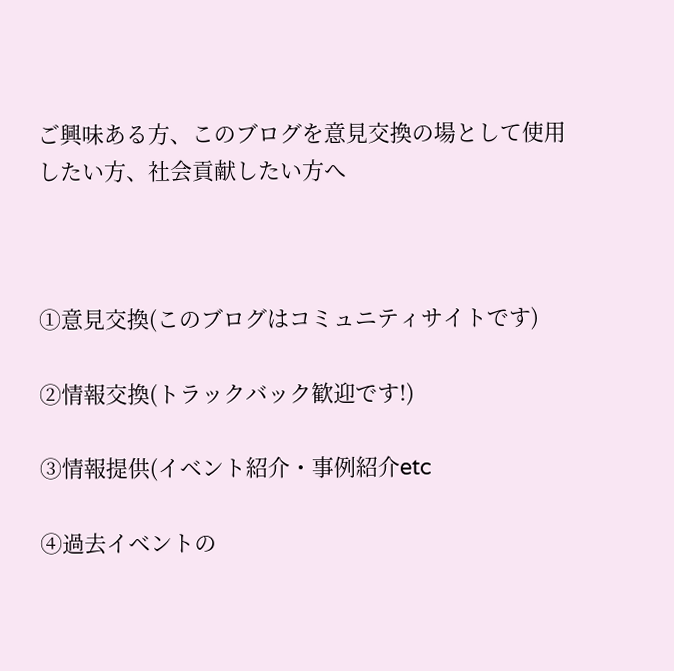ご興味ある方、このブログを意見交換の場として使用したい方、社会貢献したい方へ



①意見交換(このブログはコミュニティサイトです)

②情報交換(トラックバック歓迎です!)

③情報提供(イベント紹介・事例紹介etc

④過去イベントの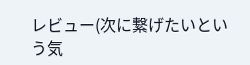レビュー(次に繋げたいという気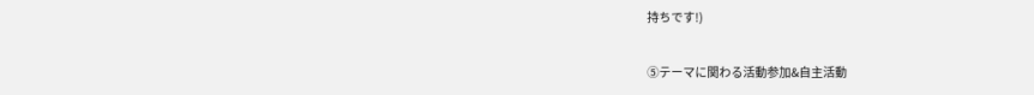持ちです!)

⑤テーマに関わる活動参加&自主活動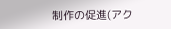制作の促進(アク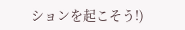ションを起こそう!)